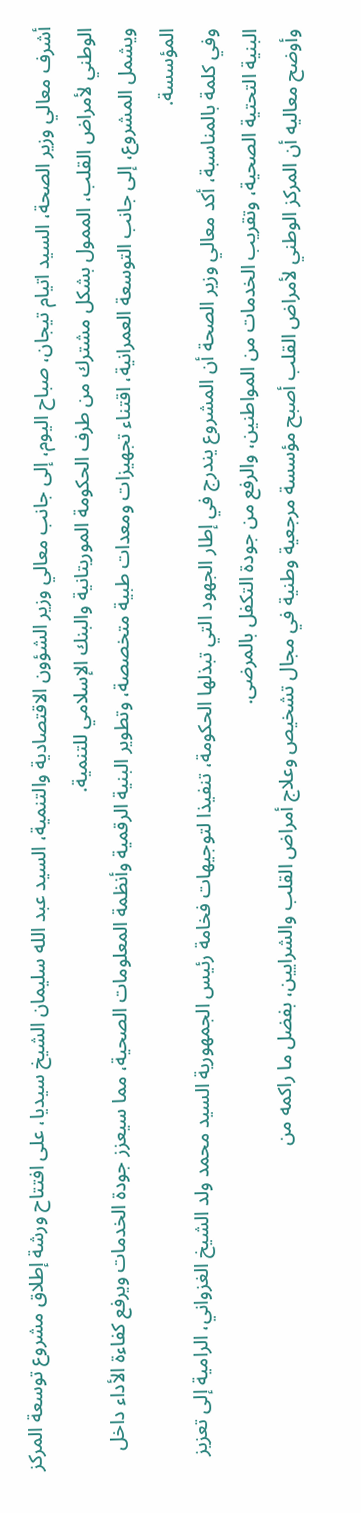أشرف معالي وزير الصحة، السيد اتيام تيجان، صباح اليوم، إلى جانب معالي وزير الشؤون الاقتصادية والتنمية، السيد عبد الله سليمان الشيخ سيديا، على افتتاح ورشة إطلاق مشروع توسعة المركز الوطني لأمراض القلب، الممول بشكل مشترك من طرف الحكومة الموريتانية والبنك الإسلامي للتنمية.
ويشمل المشروع، إلى جانب التوسعة العمرانية، اقتناء تجهيزات ومعدات طبية متخصصة، وتطوير البنية الرقمية وأنظمة المعلومات الصحية، مما سيعزز جودة الخدمات ويرفع كفاءة الأداء داخل المؤسسة.
وفي كلمة بالمناسبة، أكد معالي وزير الصحة أن المشروع يندرج في إطار الجهود التي تبذلها الحكومة، تنفيذا لتوجيهات فخامة رئيس الجمهورية السيد محمد ولد الشيخ الغزواني، الرامية إلى تعزيز البنية التحتية الصحية، وتقريب الخدمات من المواطنين، والرفع من جودة التكفل بالمرضى.
وأوضح معاليه أن المركز الوطني لأمراض القلب أصبح مؤسسة مرجعية وطنية في مجال تشخيص وعلاج أمراض القلب والشرايين، بفضل ما راكمه من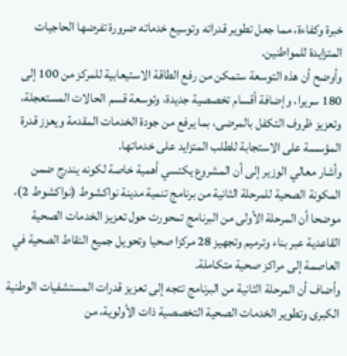خبرة وكفاءة، مما جعل تطوير قدراته وتوسيع خدماته ضرورة تفرضها الحاجيات المتزايدة للمواطنين.
وأوضح أن هذه التوسعة ستمكن من رفع الطاقة الاستيعابية للمركز من 100 إلى 180 سريرا، وإضافة أقسام تخصصية جديدة، وتوسعة قسم الحالات المستعجلة، وتعزيز ظروف التكفل بالمرضى، بما يرفع من جودة الخدمات المقدمة ويعزز قدرة المؤسسة على الاستجابة للطلب المتزايد على خدماتها.
وأشار معالي الوزير إلى أن المشروع يكتسي أهمية خاصة لكونه يندرج ضمن المكونة الصحية للمرحلة الثانية من برنامج تنمية مدينة نواكشوط (نواكشوط 2)، موضحا أن المرحلة الأولى من البرنامج تمحورت حول تعزيز الخدمات الصحية القاعدية عبر بناء وترميم وتجهيز 28 مركزا صحيا وتحويل جميع النقاط الصحية في العاصمة إلى مراكز صحية متكاملة.
وأضاف أن المرحلة الثانية من البرنامج تتجه إلى تعزيز قدرات المستشفيات الوطنية الكبرى وتطوير الخدمات الصحية التخصصية ذات الأولوية، من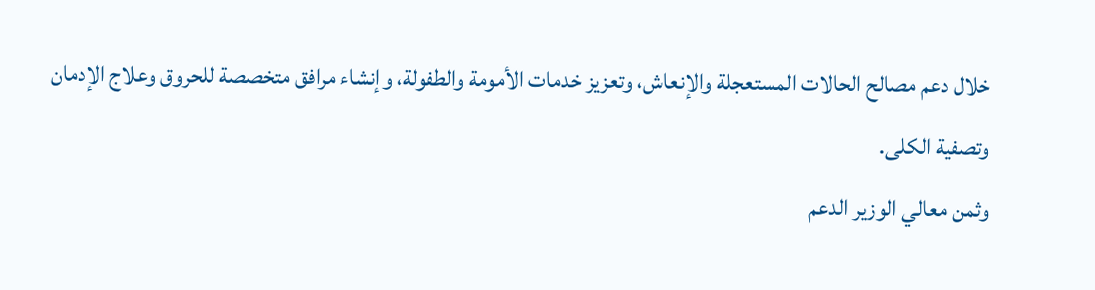خلال دعم مصالح الحالات المستعجلة والإنعاش، وتعزيز خدمات الأمومة والطفولة، وإنشاء مرافق متخصصة للحروق وعلاج الإدمان وتصفية الكلى.
وثمن معالي الوزير الدعم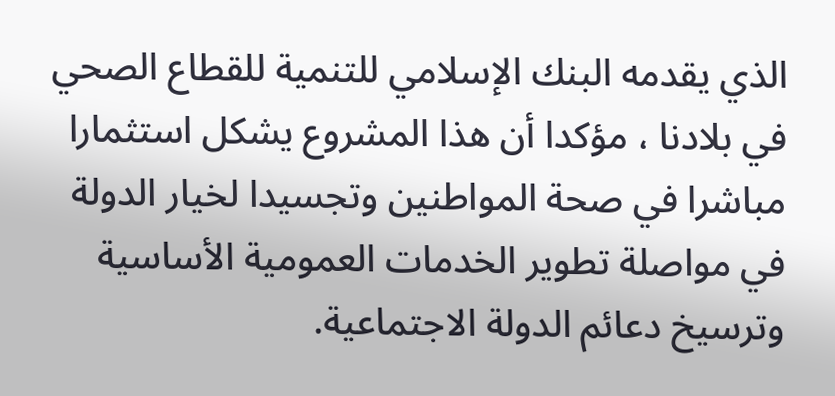الذي يقدمه البنك الإسلامي للتنمية للقطاع الصحي في بلادنا ، مؤكدا أن هذا المشروع يشكل استثمارا مباشرا في صحة المواطنين وتجسيدا لخيار الدولة في مواصلة تطوير الخدمات العمومية الأساسية وترسيخ دعائم الدولة الاجتماعية.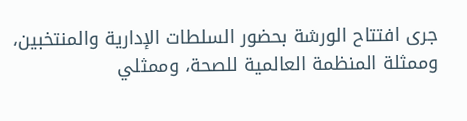جرى افتتاح الورشة بحضور السلطات الإدارية والمنتخبين، وممثلة المنظمة العالمية للصحة، وممثلي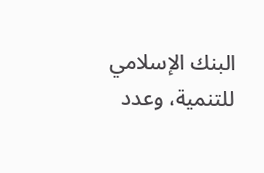البنك الإسلامي للتنمية، وعدد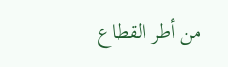من أطر القطاع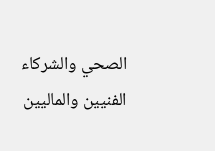الصحي والشركاء الفنيين والماليين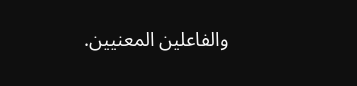والفاعلين المعنيين.